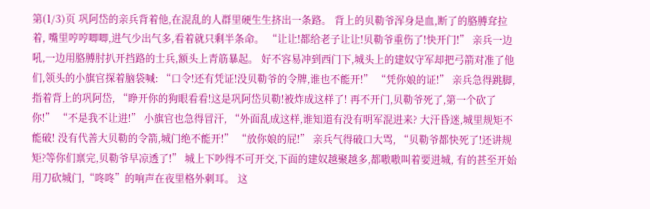第(1/3)页 巩阿岱的亲兵背着他,在混乱的人群里硬生生挤出一条路。 背上的贝勒爷浑身是血,断了的胳膊耷拉着, 嘴里哼哼唧唧,进气少出气多,看着就只剩半条命。 “让让!都给老子让让!贝勒爷重伤了!快开门!” 亲兵一边吼,一边用胳膊肘扒开挡路的士兵,额头上青筋暴起。 好不容易冲到西门下,城头上的建奴守军却把弓箭对准了他们,领头的小旗官探着脑袋喊: “口令!还有凭证!没贝勒爷的令牌,谁也不能开!” “凭你娘的证!” 亲兵急得跳脚,指着背上的巩阿岱, “睁开你的狗眼看看!这是巩阿岱贝勒!被炸成这样了! 再不开门,贝勒爷死了,第一个砍了你!” “不是我不让进!” 小旗官也急得冒汗, “外面乱成这样,谁知道有没有明军混进来? 大汗昏迷,城里规矩不能破! 没有代善大贝勒的令箭,城门绝不能开!” “放你娘的屁!” 亲兵气得破口大骂, “贝勒爷都快死了!还讲规矩?等你们禀完,贝勒爷早凉透了!” 城上下吵得不可开交,下面的建奴越聚越多,都嗷嗷叫着要进城, 有的甚至开始用刀砍城门,“咚咚”的响声在夜里格外刺耳。 这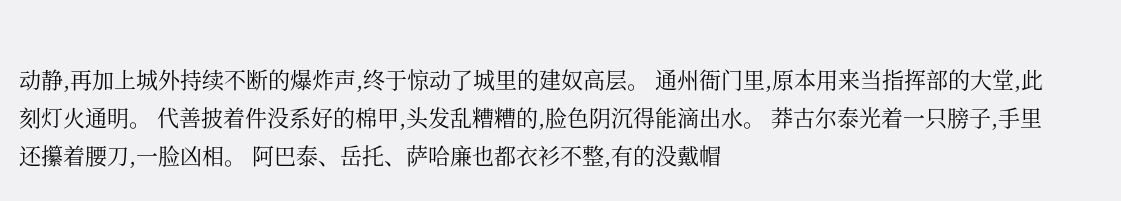动静,再加上城外持续不断的爆炸声,终于惊动了城里的建奴高层。 通州衙门里,原本用来当指挥部的大堂,此刻灯火通明。 代善披着件没系好的棉甲,头发乱糟糟的,脸色阴沉得能滴出水。 莽古尔泰光着一只膀子,手里还攥着腰刀,一脸凶相。 阿巴泰、岳托、萨哈廉也都衣衫不整,有的没戴帽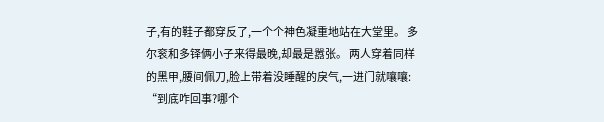子,有的鞋子都穿反了,一个个神色凝重地站在大堂里。 多尔衮和多铎俩小子来得最晚,却最是嚣张。 两人穿着同样的黑甲,腰间佩刀,脸上带着没睡醒的戾气,一进门就嚷嚷: “到底咋回事?哪个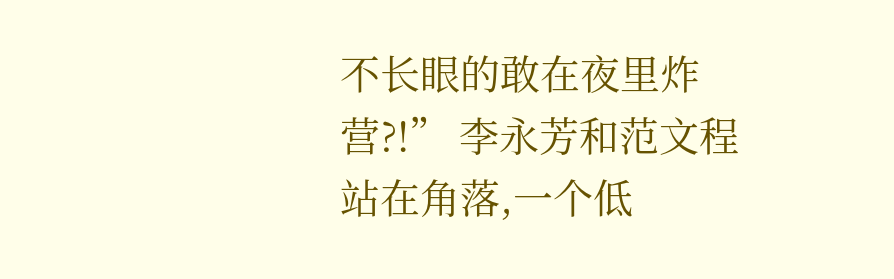不长眼的敢在夜里炸营?!” 李永芳和范文程站在角落,一个低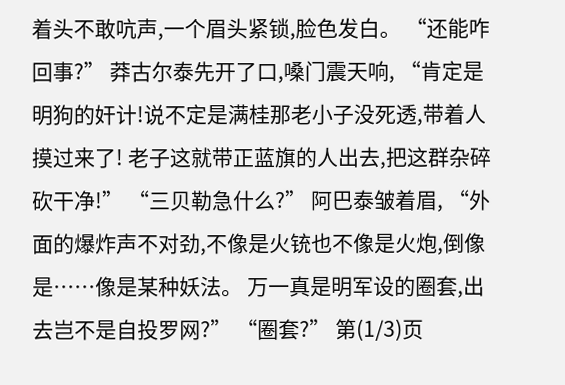着头不敢吭声,一个眉头紧锁,脸色发白。 “还能咋回事?” 莽古尔泰先开了口,嗓门震天响, “肯定是明狗的奸计!说不定是满桂那老小子没死透,带着人摸过来了! 老子这就带正蓝旗的人出去,把这群杂碎砍干净!” “三贝勒急什么?” 阿巴泰皱着眉, “外面的爆炸声不对劲,不像是火铳也不像是火炮,倒像是……像是某种妖法。 万一真是明军设的圈套,出去岂不是自投罗网?” “圈套?” 第(1/3)页